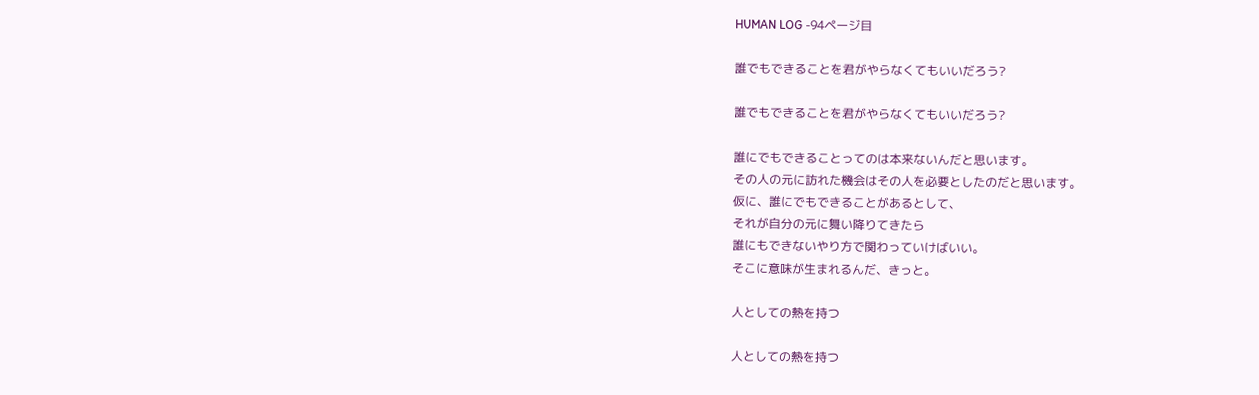HUMAN LOG -94ページ目

誰でもできることを君がやらなくてもいいだろう?

誰でもできることを君がやらなくてもいいだろう?

誰にでもできることってのは本来ないんだと思います。
その人の元に訪れた機会はその人を必要としたのだと思います。
仮に、誰にでもできることがあるとして、
それが自分の元に舞い降りてきたら
誰にもできないやり方で関わっていけばいい。
そこに意味が生まれるんだ、きっと。

人としての熱を持つ

人としての熱を持つ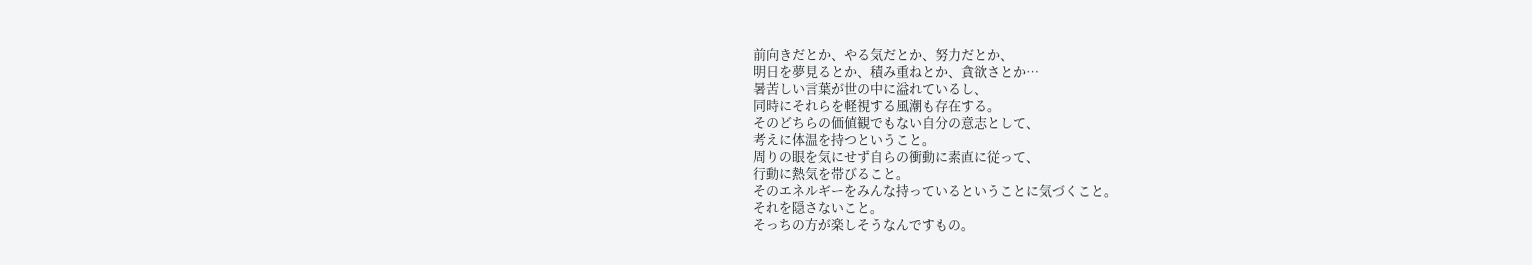前向きだとか、やる気だとか、努力だとか、
明日を夢見るとか、積み重ねとか、貪欲さとか…
暑苦しい言葉が世の中に溢れているし、
同時にそれらを軽視する風潮も存在する。
そのどちらの価値観でもない自分の意志として、
考えに体温を持つということ。
周りの眼を気にせず自らの衝動に素直に従って、
行動に熱気を帯びること。
そのエネルギーをみんな持っているということに気づくこと。
それを隠さないこと。
そっちの方が楽しそうなんですもの。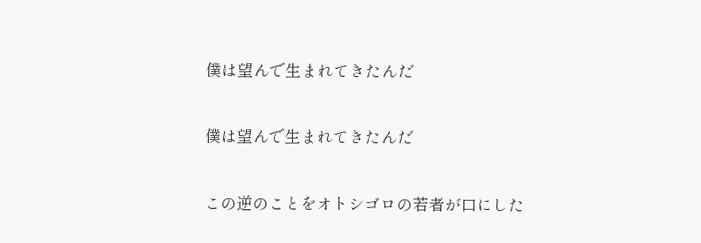僕は望んで生まれてきたんだ

僕は望んで生まれてきたんだ

この逆のことをオトシゴロの若者が口にした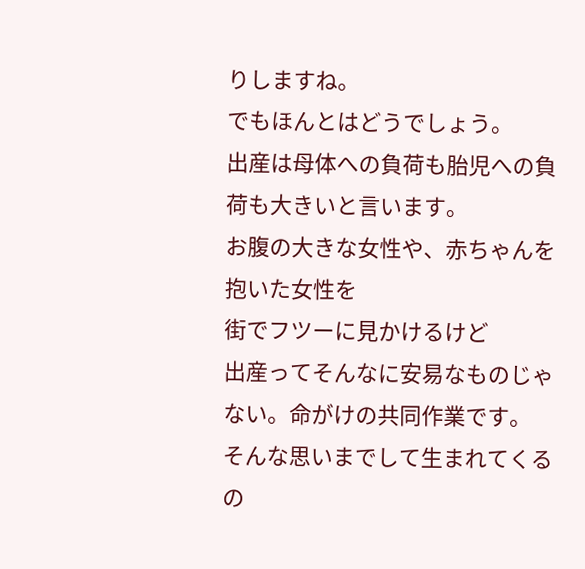りしますね。
でもほんとはどうでしょう。
出産は母体への負荷も胎児への負荷も大きいと言います。
お腹の大きな女性や、赤ちゃんを抱いた女性を
街でフツーに見かけるけど
出産ってそんなに安易なものじゃない。命がけの共同作業です。
そんな思いまでして生まれてくるの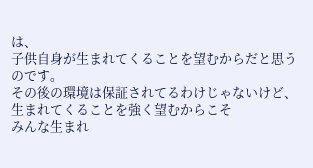は、
子供自身が生まれてくることを望むからだと思うのです。
その後の環境は保証されてるわけじゃないけど、
生まれてくることを強く望むからこそ
みんな生まれ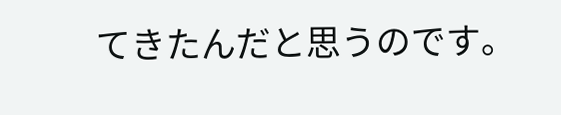てきたんだと思うのです。